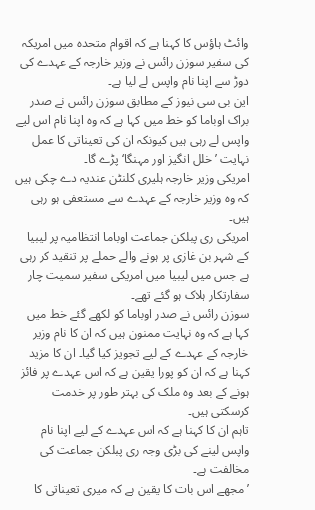وائٹ ہاؤس کا کہنا ہے کہ اقوام متحدہ میں امریکہ کی سفیر سوزن رائس نے وزیر خارجہ کے عہدے کی دوڑ سے اپنا نام واپس لے لیا ہے۔
این بی سی نیوز کے مطابق سوزن رائس نے صدر براک اوباما کو خط میں کہا ہے کہ وہ اپنا نام اس لیے واپس لے رہی ہیں کیونکہ ان کی تعیناتی کا عمل نہایت ’خلل انگیز اور مہنگا‘ پڑے گا۔
امریکی وزیر خارجہ ہلیری کلنٹن عندیہ دے چکی ہیں کہ وہ وزیر خارجہ کے عہدے سے مستعفی ہو رہی ہیں۔
امریکی ری پبلکن جماعت اوباما انتظامیہ پر لیبیا کے شہر بن غازی پر ہونے والے حملے پر تنقید کر رہی ہے جس میں لیبیا میں امریکی سفیر سمیت چار سفارتکار ہلاک ہو گئے تھے۔
سوزن رائس نے صدر اوباما کو لکھے گئے خط میں کہا ہے کہ وہ نہایت ممنون ہیں کہ ان کا نام وزیر خارجہ کے عہدے کے لیے تجویز کیا گیا۔ ان کا مزید کہنا ہے کہ ان کو پورا یقین ہے کہ اس عہدے پر فائز ہونے کے بعد وہ ملک کی بہتر طور پر خدمت کرسکتی ہیں۔
تاہم ان کا کہنا ہے کہ اس عہدے کے لیے اپنا نام واپس لینے کی بڑی وجہ ری پبلکن جماعت کی مخالفت ہے۔
’مجھے اس بات کا یقین ہے کہ میری تعیناتی کا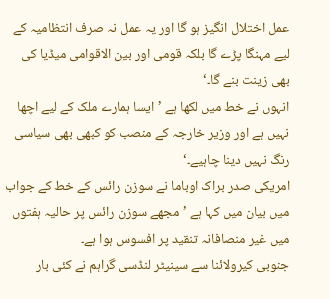عمل اختلال انگیز ہو گا اور یہ عمل نہ صرف انتظامیہ کے لیے مہنگا پڑے گا بلکہ قومی اور بین الاقوامی میڈیا کی بھی زینت بنے گا۔‘
انہوں نے خط میں لکھا ہے ’ایسا ہمارے ملک کے لیے اچھا نہیں ہے اور وزیر خارجہ کے منصب کو کبھی بھی سیاسی رنگ نہیں دینا چاہیے۔‘
امریکی صدر براک اوباما نے سوزن رائس کے خط کے جواب میں بیان میں کہا ہے ’مجھے سوزن رائس پر حالیہ ہفتوں میں غیر منصافانہ تنقید پر افسوس ہوا ہے۔
جنوبی کیرولائنا سے سینیٹر لنڈسی گراہم نے کئی بار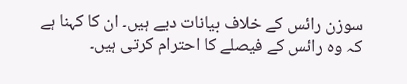سوزن رائس کے خلاف بیانات دیے ہیں۔ ان کا کہنا ہے کہ وہ رائس کے فیصلے کا احترام کرتی ہیں۔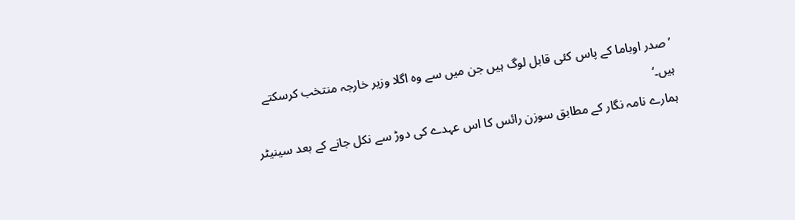’صدر اوباما کے پاس کئی قابل لوگ ہیں جن میں سے وہ اگلا وزیر خارجہ منتخب کرسکتے ہیں۔‘
ہمارے نامہ نگار کے مطابق سوزن رائس کا اس عہدے کی دوڑ سے نکل جانے کے بعد سینیٹر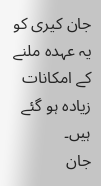جان کیری کو یہ عہدہ ملنے کے امکانات زیادہ ہو گئے ہیں۔
جان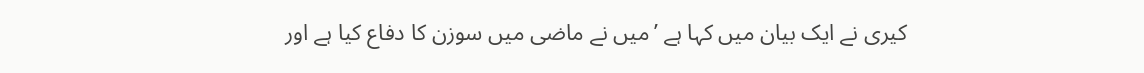کیری نے ایک بیان میں کہا ہے ’میں نے ماضی میں سوزن کا دفاع کیا ہے اور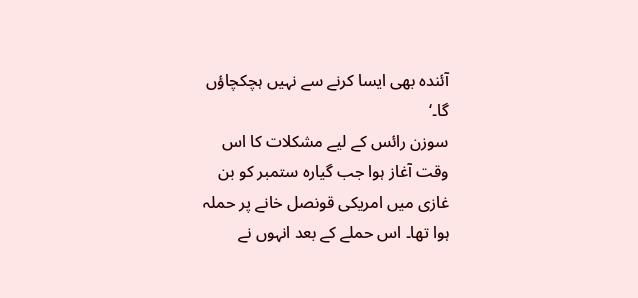آئندہ بھی ایسا کرنے سے نہیں ہچکچاؤں گا۔‘
سوزن رائس کے لیے مشکلات کا اس وقت آغاز ہوا جب گیارہ ستمبر کو بن غازی میں امریکی قونصل خانے پر حملہ ہوا تھا۔ اس حملے کے بعد انہوں نے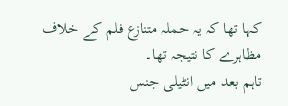کہا تھا کہ یہ حملہ متنازع فلم کے خلاف مظاہرے کا نتیجہ تھا۔
تاہم بعد میں انٹیلی جنس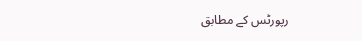رپورٹس کے مطابق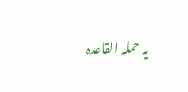یہ حملہ القاعدہ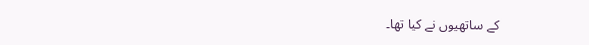کے ساتھیوں نے کیا تھا۔